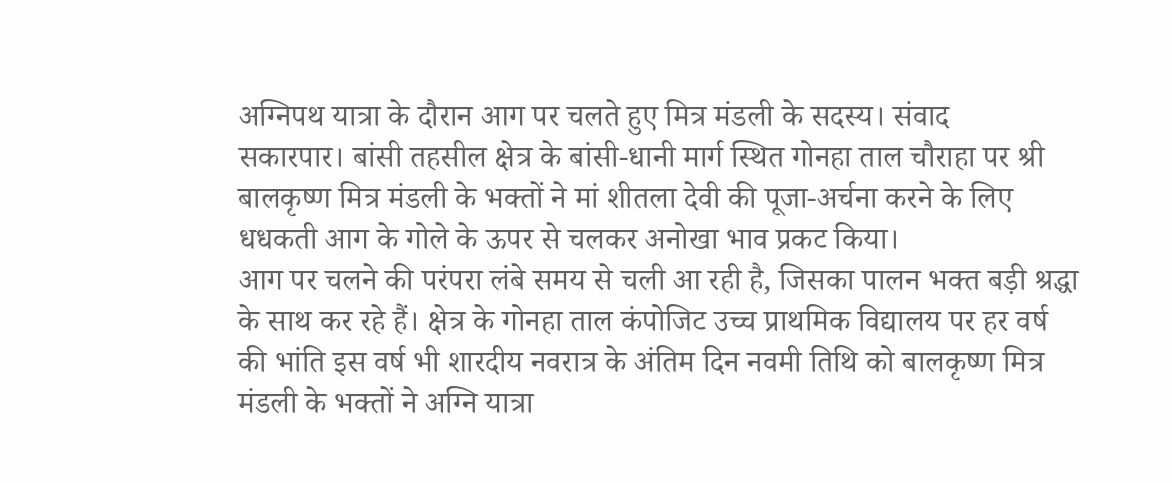अग्निपथ यात्रा के दौरान आग पर चलते हुए मित्र मंडली के सदस्य। संवाद
सकारपार। बांसी तहसील क्षेत्र के बांसी-धानी मार्ग स्थित गोनहा ताल चौराहा पर श्री बालकृष्ण मित्र मंडली के भक्तों ने मां शीतला देवी की पूजा-अर्चना करने के लिए धधकती आग के गोले के ऊपर से चलकर अनोखा भाव प्रकट किया।
आग पर चलने की परंपरा लंबे समय से चली आ रही है, जिसका पालन भक्त बड़ी श्रद्धा के साथ कर रहे हैं। क्षेत्र के गोनहा ताल कंपोजिट उच्च प्राथमिक विद्यालय पर हर वर्ष की भांति इस वर्ष भी शारदीय नवरात्र के अंतिम दिन नवमी तिथि को बालकृष्ण मित्र मंडली के भक्तों ने अग्नि यात्रा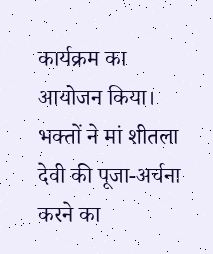कार्यक्रम का आयोजन किया। भक्तों ने मां शीतला देवी की पूजा-अर्चना करने का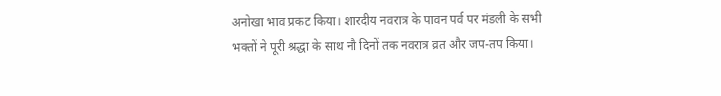अनोखा भाव प्रकट किया। शारदीय नवरात्र के पावन पर्व पर मंडली के सभी भक्तों ने पूरी श्रद्धा के साथ नौ दिनों तक नवरात्र व्रत और जप-तप किया।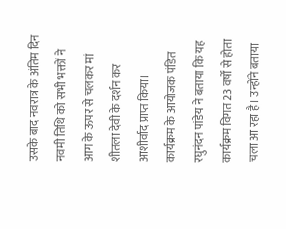उसके बाद नवरात्र के अंतिम दिन नवमी तिथि को सभी भक्तों ने आग के ऊपर से चलकर मां शीतला देवी के दर्शन कर आशीर्वाद प्राप्त किया।
कार्यक्रम के आयोजक पंडित रघुनंदन पांडेय ने बताया कि यह कार्यक्रम विगत 23 वर्षों से होता चला आ रहा है। उन्होंने बताया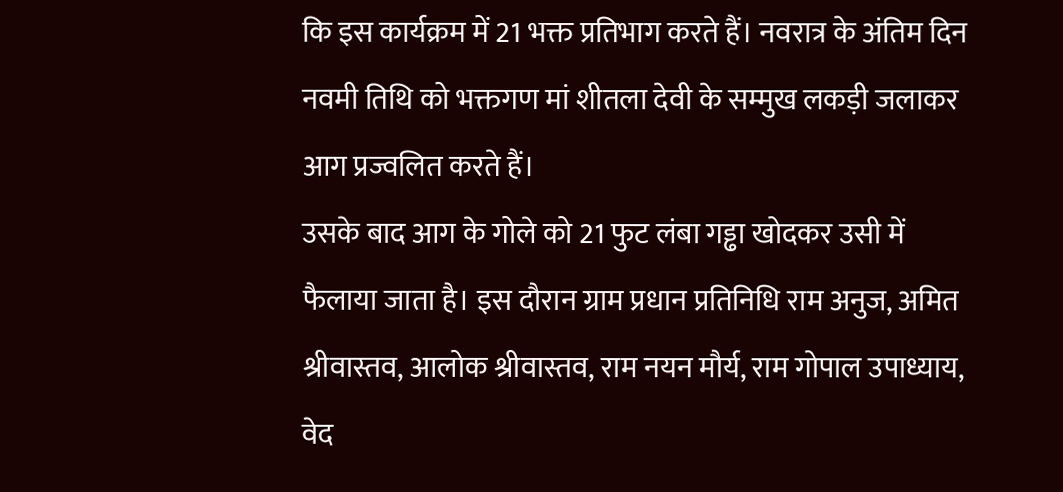कि इस कार्यक्रम में 21 भक्त प्रतिभाग करते हैं। नवरात्र के अंतिम दिन नवमी तिथि को भक्तगण मां शीतला देवी के सम्मुख लकड़ी जलाकर आग प्रज्वलित करते हैं।
उसके बाद आग के गोले को 21 फुट लंबा गड्ढा खोदकर उसी में फैलाया जाता है। इस दौरान ग्राम प्रधान प्रतिनिधि राम अनुज, अमित श्रीवास्तव, आलोक श्रीवास्तव, राम नयन मौर्य, राम गोपाल उपाध्याय, वेद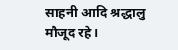साहनी आदि श्रद्धालु मौजूद रहे।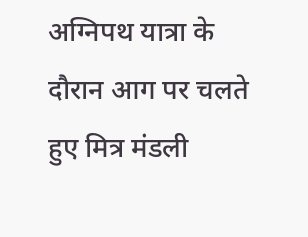अग्निपथ यात्रा के दौरान आग पर चलते हुए मित्र मंडली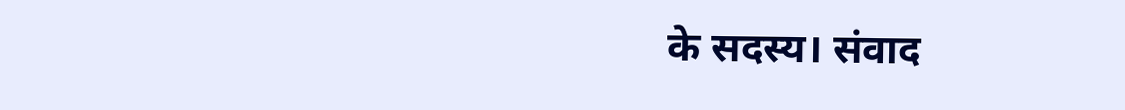के सदस्य। संवाद